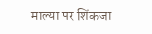माल्या पर शिंकजा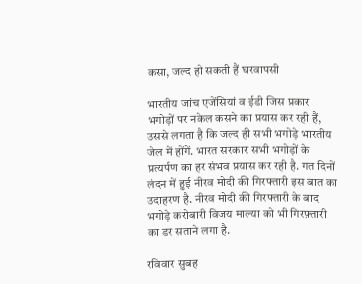कसा, जल्द हो सकती हैं घरवापसी

भारतीय जांच एजेंसियां व ईडी जिस प्रकार भगोड़ों पर नकेल कसने का प्रयास कर रही हैं, उससे लगता है कि जल्द ही सभी भगोड़े भारतीय जेल में होंगें. भारत सरकार सभी भगोड़ों के प्रत्यर्पण का हर संभव प्रयास कर रही है. गत दिनों लंदन में हुई नीरव मोदी की गिरफ्तारी इस बात का उदाहरण है. नीरव मोदी की गिरफ्तारी के बाद भगोड़े करोबारी विजय माल्या को भी गिरफ़्तारी का डर सताने लगा है.

रविवार सुबह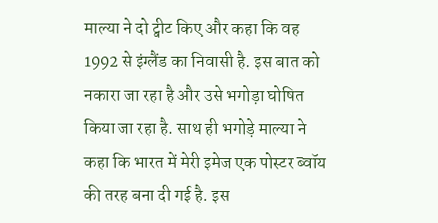माल्या ने दो ट्वीट किए और कहा कि वह 1992 से इंग्लैंड का निवासी है. इस बात को नकारा जा रहा है और उसे भगोड़ा घोषित किया जा रहा है. साथ ही भगोड़े माल्या ने कहा कि भारत में मेरी इमेज एक पोस्टर ब्वॉय की तरह बना दी गई है. इस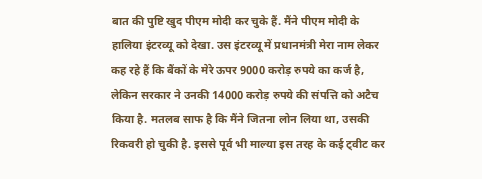बात की पुष्टि खुद पीएम मोदी कर चुके हैं. मैंने पीएम मोदी के हालिया इंटरव्यू को देखा. उस इंटरव्यू में प्रधानमंत्री मेरा नाम लेकर कह रहे हैं कि बैंकों के मेरे ऊपर 9000 करोड़ रुपये का कर्ज है, लेकिन सरकार ने उनकी 14000 करोड़ रुपये की संपत्ति को अटैच किया है. मतलब साफ है कि मैंने जितना लोन लिया था, उसकी रिकवरी हो चुकी है. इससे पूर्व भी माल्या इस तरह के कई ट्वीट कर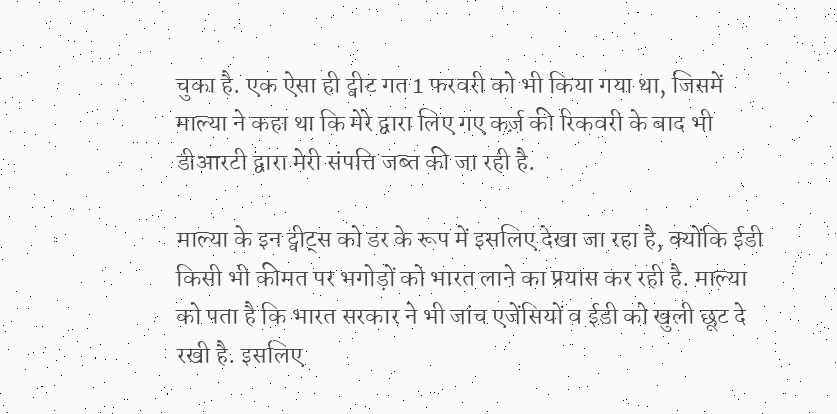चुका है. एक ऐसा ही ट्वीट गत 1 फरवरी को भी किया गया था, जिसमें माल्या ने कहा था कि मेरे द्वारा लिए गए कर्ज़ की रिकवरी के बाद भी डीआरटी द्वारा मेरी संपत्ति जब्त की जा रही है.

माल्या के इन ट्वीट्स को डर के रूप में इसलिए देखा जा रहा है, क्योंकि ईडी किसी भी कीमत पर भगोड़ों को भारत लाने का प्रयास कर रही है. माल्या को पता है कि भारत सरकार ने भी जांच एजेंसियों व ईडी को खुली छूट दे रखी है. इसलिए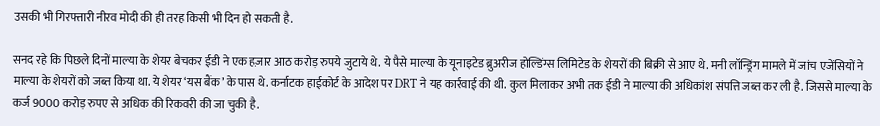उसकी भी गिरफ्तारी नीरव मोदी की ही तरह किसी भी दिन हो सकती है.

सनद रहे कि पिछले दिनों माल्या के शेयर बेचकर ईडी ने एक हज़ार आठ करोड़ रुपये जुटाये थे. ये पैसे माल्या के यूनाइटेड ब्रुअरीज होल्डिंग्स लिमिटेड के शेयरों की बिक्री से आए थे. मनी लॉन्ड्रिंग मामले में जांच एजेंसियों ने माल्या के शेयरों को जब्त किया था. ये शेयर ‘यस बैंक’ के पास थे. कर्नाटक हाईकोर्ट के आदेश पर DRT ने यह कार्रवाई की थी. कुल मिलाकर अभी तक ईडी ने माल्या की अधिकांश संपत्ति जब्त कर ली है. जिससे माल्या के कर्ज 9000 करोड़ रुपए से अधिक की रिकवरी की जा चुकी है.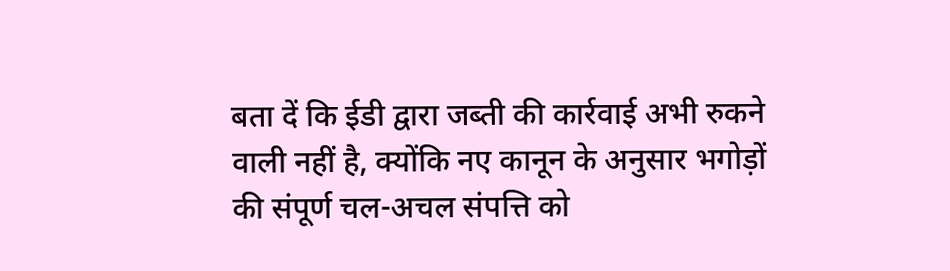बता दें कि ईडी द्वारा जब्ती की कार्रवाई अभी रुकने वाली नहीं है, क्योंकि नए कानून के अनुसार भगोड़ों की संपूर्ण चल-अचल संपत्ति को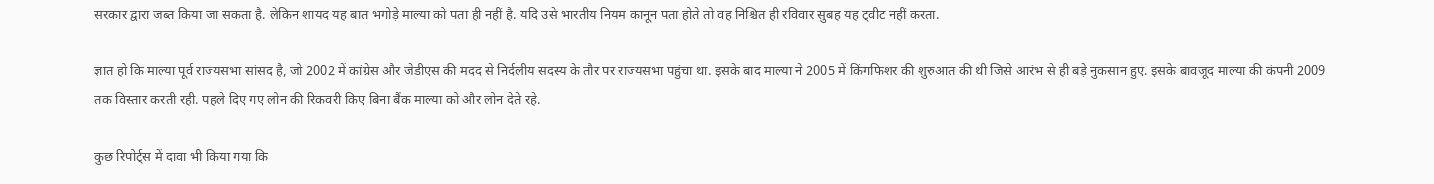सरकार द्वारा जब्त किया जा सकता है. लेकिन शायद यह बात भगोड़े माल्या को पता ही नहीं है. यदि उसे भारतीय नियम कानून पता होते तो वह निश्चित ही रविवार सुबह यह ट्वीट नहीं करता.

ज्ञात हो कि माल्या पूर्व राज्यसभा सांसद है, जो 2002 में कांग्रेस और जेडीएस की मदद से निर्दलीय सदस्य के तौर पर राज्यसभा पहुंचा था. इसके बाद माल्या ने 2005 में किंगफिशर की शुरुआत की थी जिसे आरंभ से ही बड़े नुकसान हुए. इसके बावजूद माल्या की कंपनी 2009 तक विस्तार करती रही. पहले दिए गए लोन की रिकवरी किए बिना बैंक माल्या को और लोन देते रहे.

कुछ रिपोर्ट्स में दावा भी किया गया कि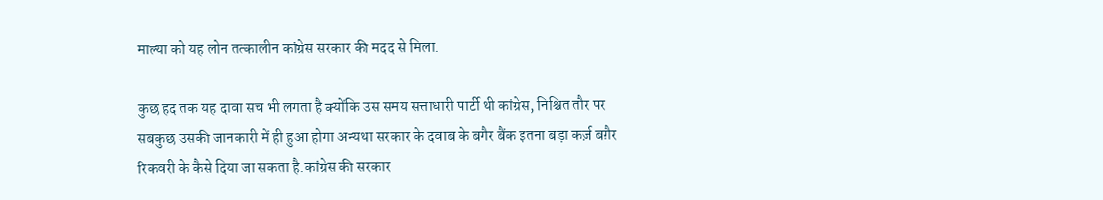माल्या को यह लोन तत्कालीन कांग्रेस सरकार की मदद से मिला.

कुछ हद तक यह दावा सच भी लगता है क्योंकि उस समय सत्ताधारी पार्टी थी कांग्रेस, निश्चित तौर पर सबकुछ उसकी जानकारी में ही हुआ होगा अन्यथा सरकार के दवाब के बगैर बैंक इतना बड़ा कर्ज़ बग़ैर रिकवरी के कैसे दिया जा सकता है.कांग्रेस की सरकार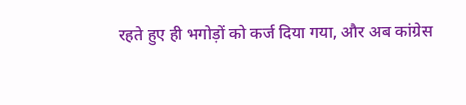रहते हुए ही भगोड़ों को कर्ज दिया गया, और अब कांग्रेस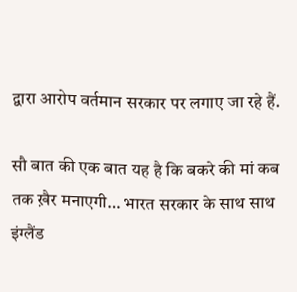द्वारा आरोप वर्तमान सरकार पर लगाए जा रहे हैं.

सौ बात की एक बात यह है कि बकरे की मां कब तक ख़ैर मनाएगी… भारत सरकार के साथ साथ इंग्लैंड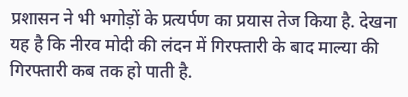प्रशासन ने भी भगोड़ों के प्रत्यर्पण का प्रयास तेज किया है. देखना यह है कि नीरव मोदी की लंदन में गिरफ्तारी के बाद माल्या की गिरफ्तारी कब तक हो पाती है.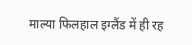माल्या फिलहाल इग्लैंड में ही रह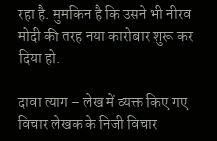रहा है. मुमकिन है कि उसने भी नीरव मोदी की तरह नया कारोबार शुरू कर दिया हो.

दावा त्याग – लेख में व्यक्त किए गए विचार लेखक के निजी विचार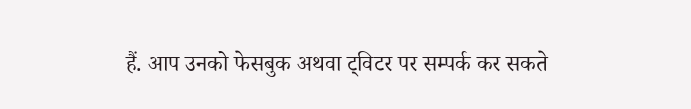हैं. आप उनको फेसबुक अथवा ट्विटर पर सम्पर्क कर सकते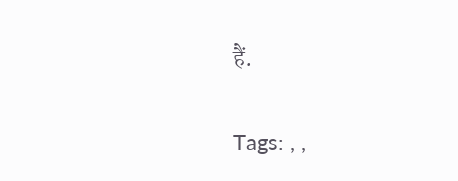हैं.

Tags: , ,